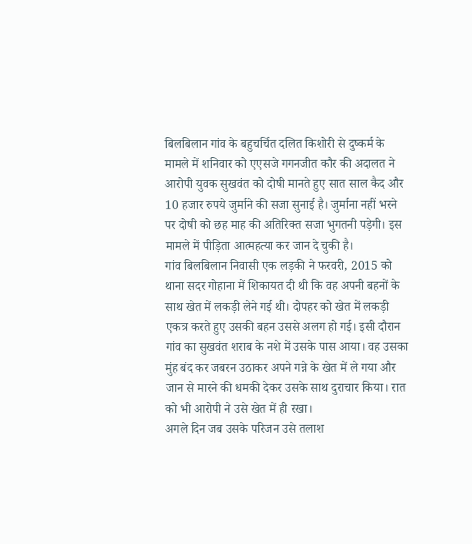बिलबिलान गांव के बहुचर्चित दलित किशोरी से दुष्कर्म के मामले में शनिवार को एएसजे गगनजीत कौर की अदालत ने आरोपी युवक सुखवंत को दोषी मानते हुए सात साल कैद और 10 हजार रुपये जुर्माने की सजा सुनाई है। जुर्माना नहीं भरने पर दोषी को छह माह की अतिरिक्त सजा भुगतनी पड़ेगी। इस मामले में पीड़िता आत्महत्या कर जान दे चुकी है।
गांव बिलबिलान निवासी एक लड़की ने फरवरी, 2015 को थाना सदर गोहाना में शिकायत दी थी कि वह अपनी बहनों के साथ खेत में लकड़ी लेने गई थी। दोपहर को खेत में लकड़ी एकत्र करते हुए उसकी बहन उससे अलग हो गई। इसी दौरान गांव का सुखवंत शराब के नशे में उसके पास आया। वह उसका मुंह बंद कर जबरन उठाकर अपने गन्ने के खेत में ले गया और जान से मारने की धमकी देकर उसके साथ दुराचार किया। रात को भी आरोपी ने उसे खेत में ही रखा।
अगले दिन जब उसके परिजन उसे तलाश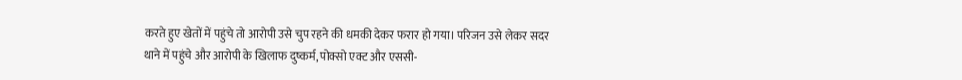करते हुए खेतों में पहुंचे तो आरोपी उसे चुप रहने की धमकी देकर फरार हो गया। परिजन उसे लेकर सदर थाने में पहुंचे और आरोपी के खिलाफ दुष्कर्म, पोक्सो एक्ट और एससी-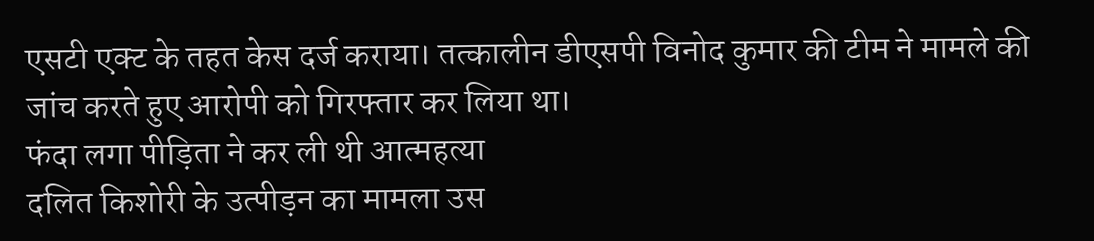एसटी एक्ट के तहत केस दर्ज कराया। तत्कालीन डीएसपी विनोद कुमार की टीम ने मामले की जांच करते हुए आरोपी को गिरफ्तार कर लिया था।
फंदा लगा पीड़िता ने कर ली थी आत्महत्या
दलित किशोरी के उत्पीड़न का मामला उस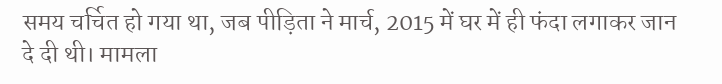समय चर्चित हो गया था, जब पीड़िता ने मार्च, 2015 में घर में ही फंदा लगाकर जान दे दी थी। मामला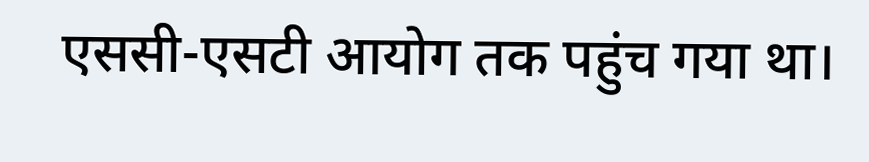एससी-एसटी आयोग तक पहुंच गया था।